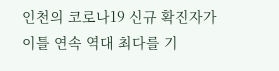인천의 코로나19 신규 확진자가 이틀 연속 역대 최다를 기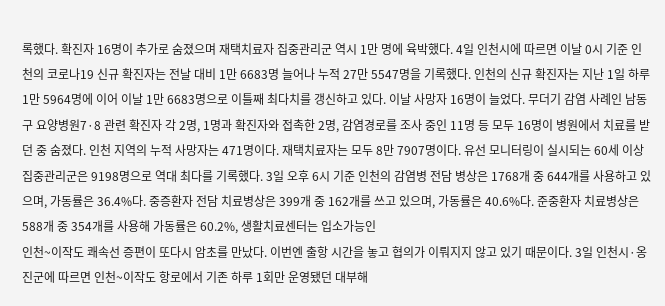록했다. 확진자 16명이 추가로 숨졌으며 재택치료자 집중관리군 역시 1만 명에 육박했다. 4일 인천시에 따르면 이날 0시 기준 인천의 코로나19 신규 확진자는 전날 대비 1만 6683명 늘어나 누적 27만 5547명을 기록했다. 인천의 신규 확진자는 지난 1일 하루 1만 5964명에 이어 이날 1만 6683명으로 이틀째 최다치를 갱신하고 있다. 이날 사망자 16명이 늘었다. 무더기 감염 사례인 남동구 요양병원7·8 관련 확진자 각 2명, 1명과 확진자와 접촉한 2명, 감염경로를 조사 중인 11명 등 모두 16명이 병원에서 치료를 받던 중 숨졌다. 인천 지역의 누적 사망자는 471명이다. 재택치료자는 모두 8만 7907명이다. 유선 모니터링이 실시되는 60세 이상 집중관리군은 9198명으로 역대 최다를 기록했다. 3일 오후 6시 기준 인천의 감염병 전담 병상은 1768개 중 644개를 사용하고 있으며, 가동률은 36.4%다. 중증환자 전담 치료병상은 399개 중 162개를 쓰고 있으며, 가동률은 40.6%다. 준중환자 치료병상은 588개 중 354개를 사용해 가동률은 60.2%, 생활치료센터는 입소가능인
인천~이작도 쾌속선 증편이 또다시 암초를 만났다. 이번엔 출항 시간을 놓고 협의가 이뤄지지 않고 있기 때문이다. 3일 인천시·옹진군에 따르면 인천~이작도 항로에서 기존 하루 1회만 운영됐던 대부해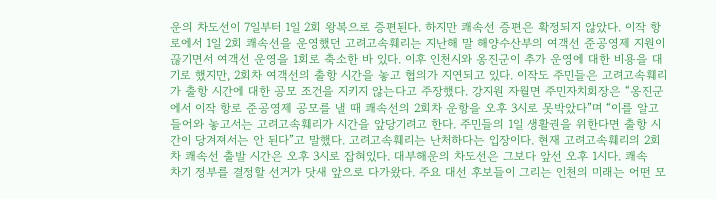운의 차도선이 7일부터 1일 2회 왕복으로 증편된다. 하지만 쾌속선 증편은 확정되지 않았다. 이작 항로에서 1일 2회 쾌속선을 운영했던 고려고속훼리는 지난해 말 해양수산부의 여객선 준공영제 지원이 끊기면서 여객선 운영을 1회로 축소한 바 있다. 이후 인천시와 옹진군이 추가 운영에 대한 비용을 대기로 했지만, 2회차 여객선의 출항 시간을 놓고 협의가 지연되고 있다. 이작도 주민들은 고려고속훼리가 출항 시간에 대한 공모 조건을 지키지 않는다고 주장했다. 강지원 자월면 주민자치회장은 “옹진군에서 이작 항로 준공영제 공모를 낼 때 쾌속선의 2회차 운항을 오후 3시로 못박았다”며 “이를 알고 들어와 놓고서는 고려고속훼리가 시간을 앞당기려고 한다. 주민들의 1일 생활권을 위한다면 출항 시간이 당겨져서는 안 된다”고 말했다. 고려고속훼리는 난처하다는 입장이다. 현재 고려고속훼리의 2회차 쾌속선 출발 시간은 오후 3시로 잡혀있다. 대부해운의 차도선은 그보다 앞선 오후 1시다. 쾌속
차기 정부를 결정할 선거가 닷새 앞으로 다가왔다. 주요 대선 후보들이 그리는 인천의 미래는 어떤 모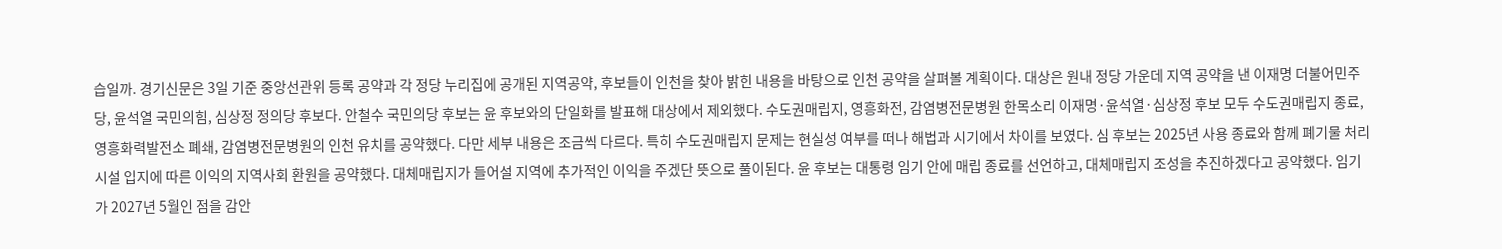습일까. 경기신문은 3일 기준 중앙선관위 등록 공약과 각 정당 누리집에 공개된 지역공약, 후보들이 인천을 찾아 밝힌 내용을 바탕으로 인천 공약을 살펴볼 계획이다. 대상은 원내 정당 가운데 지역 공약을 낸 이재명 더불어민주당, 윤석열 국민의힘, 심상정 정의당 후보다. 안철수 국민의당 후보는 윤 후보와의 단일화를 발표해 대상에서 제외했다. 수도권매립지, 영흥화전, 감염병전문병원 한목소리 이재명·윤석열·심상정 후보 모두 수도권매립지 종료, 영흥화력발전소 폐쇄, 감염병전문병원의 인천 유치를 공약했다. 다만 세부 내용은 조금씩 다르다. 특히 수도권매립지 문제는 현실성 여부를 떠나 해법과 시기에서 차이를 보였다. 심 후보는 2025년 사용 종료와 함께 폐기물 처리시설 입지에 따른 이익의 지역사회 환원을 공약했다. 대체매립지가 들어설 지역에 추가적인 이익을 주겠단 뜻으로 풀이된다. 윤 후보는 대통령 임기 안에 매립 종료를 선언하고, 대체매립지 조성을 추진하겠다고 공약했다. 임기가 2027년 5월인 점을 감안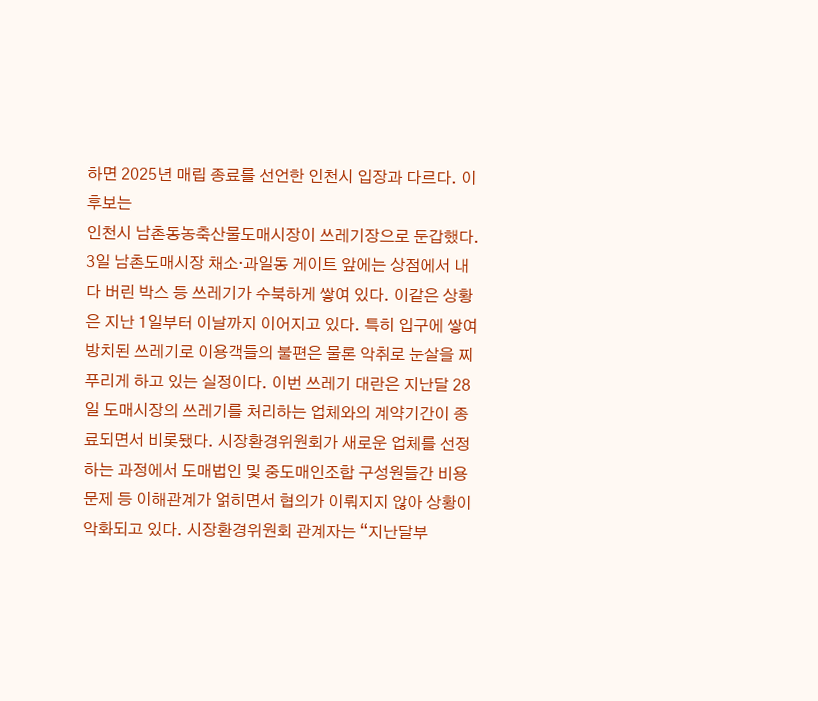하면 2025년 매립 종료를 선언한 인천시 입장과 다르다. 이 후보는
인천시 남촌동농축산물도매시장이 쓰레기장으로 둔갑했다. 3일 남촌도매시장 채소·과일동 게이트 앞에는 상점에서 내다 버린 박스 등 쓰레기가 수북하게 쌓여 있다. 이같은 상황은 지난 1일부터 이날까지 이어지고 있다. 특히 입구에 쌓여 방치된 쓰레기로 이용객들의 불편은 물론 악취로 눈살을 찌푸리게 하고 있는 실정이다. 이번 쓰레기 대란은 지난달 28일 도매시장의 쓰레기를 처리하는 업체와의 계약기간이 종료되면서 비롯됐다. 시장환경위원회가 새로운 업체를 선정하는 과정에서 도매법인 및 중도매인조합 구성원들간 비용문제 등 이해관계가 얽히면서 협의가 이뤄지지 않아 상황이 악화되고 있다. 시장환경위원회 관계자는 “지난달부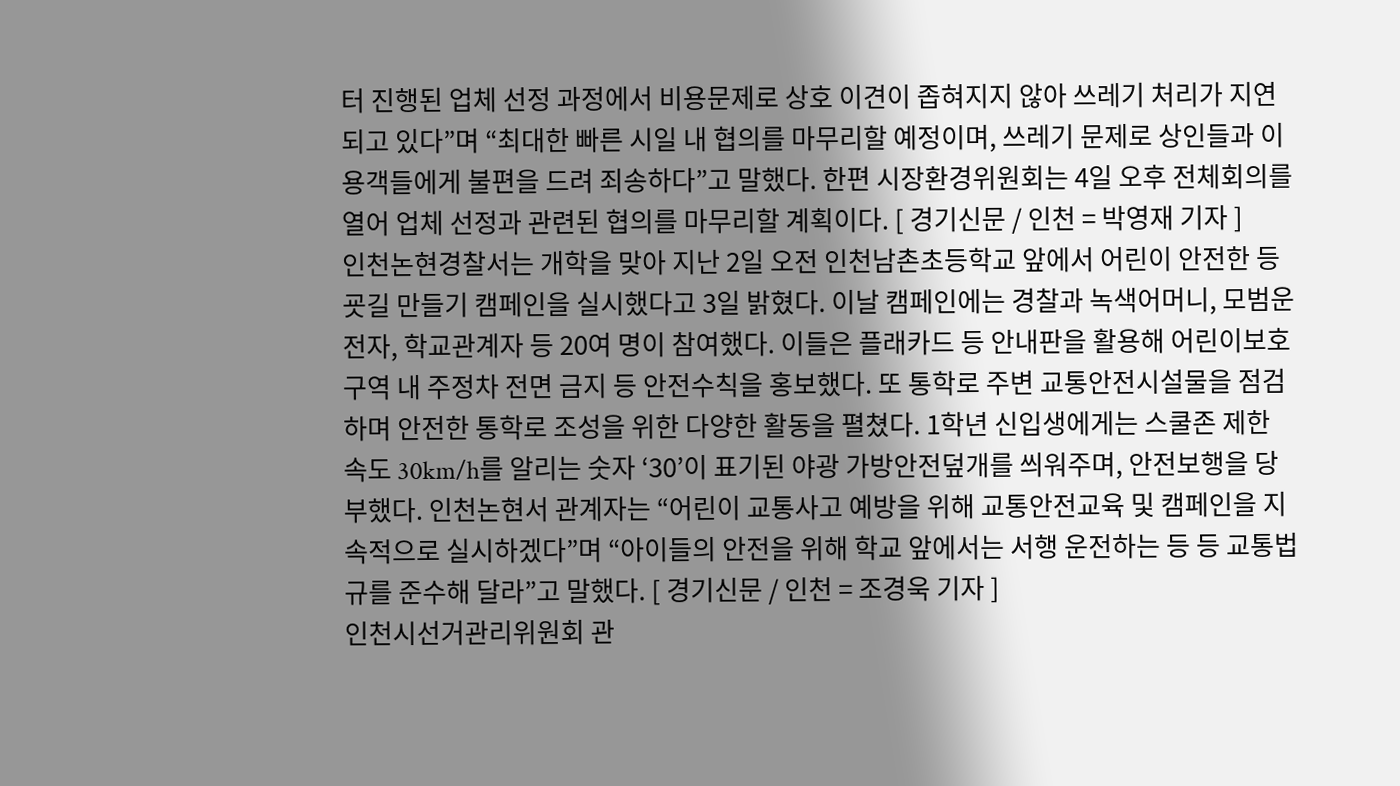터 진행된 업체 선정 과정에서 비용문제로 상호 이견이 좁혀지지 않아 쓰레기 처리가 지연되고 있다”며 “최대한 빠른 시일 내 협의를 마무리할 예정이며, 쓰레기 문제로 상인들과 이용객들에게 불편을 드려 죄송하다”고 말했다. 한편 시장환경위원회는 4일 오후 전체회의를 열어 업체 선정과 관련된 협의를 마무리할 계획이다. [ 경기신문 / 인천 = 박영재 기자 ]
인천논현경찰서는 개학을 맞아 지난 2일 오전 인천남촌초등학교 앞에서 어린이 안전한 등굣길 만들기 캠페인을 실시했다고 3일 밝혔다. 이날 캠페인에는 경찰과 녹색어머니, 모범운전자, 학교관계자 등 20여 명이 참여했다. 이들은 플래카드 등 안내판을 활용해 어린이보호구역 내 주정차 전면 금지 등 안전수칙을 홍보했다. 또 통학로 주변 교통안전시설물을 점검하며 안전한 통학로 조성을 위한 다양한 활동을 펼쳤다. 1학년 신입생에게는 스쿨존 제한 속도 30km/h를 알리는 숫자 ‘30’이 표기된 야광 가방안전덮개를 씌워주며, 안전보행을 당부했다. 인천논현서 관계자는 “어린이 교통사고 예방을 위해 교통안전교육 및 캠페인을 지속적으로 실시하겠다”며 “아이들의 안전을 위해 학교 앞에서는 서행 운전하는 등 등 교통법규를 준수해 달라”고 말했다. [ 경기신문 / 인천 = 조경욱 기자 ]
인천시선거관리위원회 관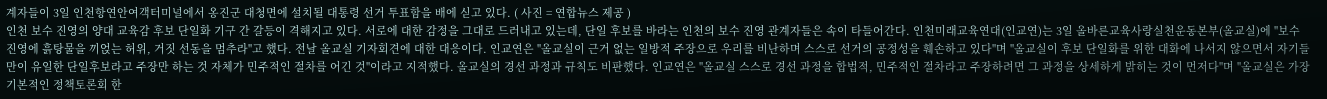계자들이 3일 인천항연안여객터미널에서 옹진군 대청면에 설치될 대통령 선거 투표함을 배에 싣고 있다. ( 사진 = 연합뉴스 제공 )
인천 보수 진영의 양대 교육감 후보 단일화 기구 간 갈등이 격해지고 있다. 서로에 대한 감정을 그대로 드러내고 있는데, 단일 후보를 바라는 인천의 보수 진영 관계자들은 속이 타들어간다. 인천미래교육연대(인교연)는 3일 올바른교육사랑실천운동본부(올교실)에 "보수진영에 흙탕물을 끼얹는 허위, 거짓 선동을 멈추라"고 했다. 전날 올교실 기자회견에 대한 대응이다. 인교연은 "올교실이 근거 없는 일방적 주장으로 우리를 비난하며 스스로 선거의 공정성을 훼손하고 있다"며 "올교실이 후보 단일화를 위한 대화에 나서지 않으면서 자기들만이 유일한 단일후보라고 주장만 하는 것 자체가 민주적인 절차를 어긴 것"이라고 지적했다. 올교실의 경선 과정과 규칙도 비판했다. 인교연은 "올교실 스스로 경선 과정을 합법적, 민주적인 절차라고 주장하려면 그 과정을 상세하게 밝히는 것이 먼저다"며 "올교실은 가장 기본적인 정책토론회 한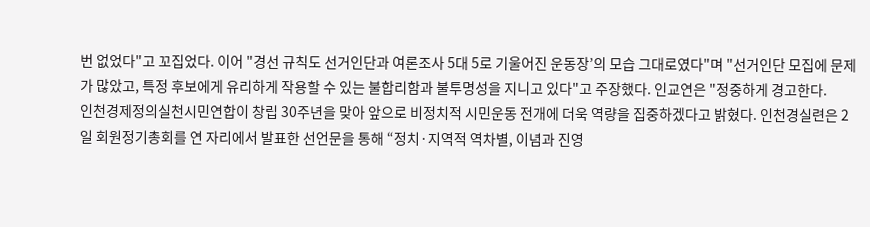번 없었다"고 꼬집었다. 이어 "경선 규칙도 선거인단과 여론조사 5대 5로 기울어진 운동장’의 모습 그대로였다"며 "선거인단 모집에 문제가 많았고, 특정 후보에게 유리하게 작용할 수 있는 불합리함과 불투명성을 지니고 있다"고 주장했다. 인교연은 "정중하게 경고한다.
인천경제정의실천시민연합이 창립 30주년을 맞아 앞으로 비정치적 시민운동 전개에 더욱 역량을 집중하겠다고 밝혔다. 인천경실련은 2일 회원정기총회를 연 자리에서 발표한 선언문을 통해 “정치·지역적 역차별, 이념과 진영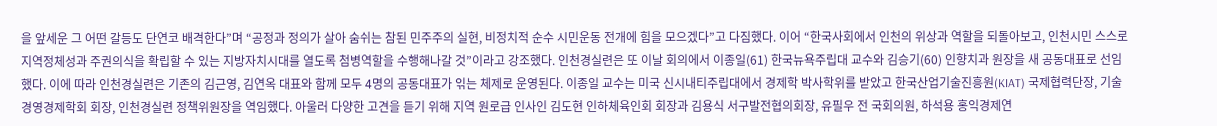을 앞세운 그 어떤 갈등도 단연코 배격한다”며 “공정과 정의가 살아 숨쉬는 참된 민주주의 실현, 비정치적 순수 시민운동 전개에 힘을 모으겠다”고 다짐했다. 이어 “한국사회에서 인천의 위상과 역할을 되돌아보고, 인천시민 스스로 지역정체성과 주권의식을 확립할 수 있는 지방자치시대를 열도록 첨병역할을 수행해나갈 것”이라고 강조했다. 인천경실련은 또 이날 회의에서 이종일(61) 한국뉴욕주립대 교수와 김승기(60) 인향치과 원장을 새 공동대표로 선임했다. 이에 따라 인천경실련은 기존의 김근영, 김연옥 대표와 함께 모두 4명의 공동대표가 읶는 체제로 운영된다. 이종일 교수는 미국 신시내티주립대에서 경제학 박사학위를 받았고 한국산업기술진흥원(KIAT) 국제협력단장, 기술경영경제학회 회장, 인천경실련 정책위원장을 역임했다. 아울러 다양한 고견을 듣기 위해 지역 원로급 인사인 김도현 인하체육인회 회장과 김용식 서구발전협의회장, 유필우 전 국회의원, 하석용 홍익경제연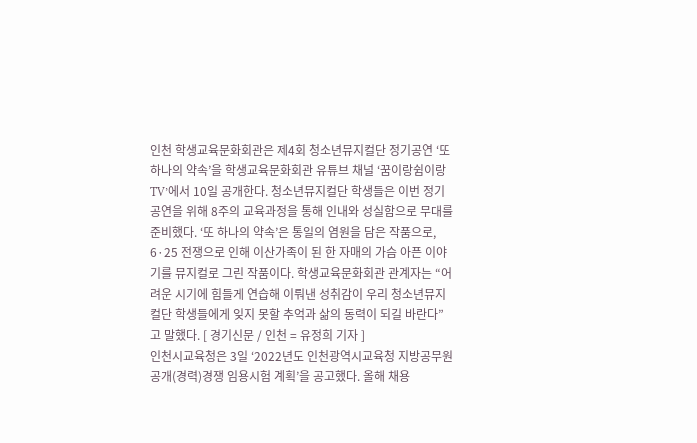인천 학생교육문화회관은 제4회 청소년뮤지컬단 정기공연 ‘또 하나의 약속’을 학생교육문화회관 유튜브 채널 ‘꿈이랑쉼이랑 TV’에서 10일 공개한다. 청소년뮤지컬단 학생들은 이번 정기공연을 위해 8주의 교육과정을 통해 인내와 성실함으로 무대를 준비했다. ‘또 하나의 약속’은 통일의 염원을 담은 작품으로, 6·25 전쟁으로 인해 이산가족이 된 한 자매의 가슴 아픈 이야기를 뮤지컬로 그린 작품이다. 학생교육문화회관 관계자는 “어려운 시기에 힘들게 연습해 이뤄낸 성취감이 우리 청소년뮤지컬단 학생들에게 잊지 못할 추억과 삶의 동력이 되길 바란다”고 말했다. [ 경기신문 / 인천 = 유정희 기자 ]
인천시교육청은 3일 ‘2022년도 인천광역시교육청 지방공무원 공개(경력)경쟁 임용시험 계획’을 공고했다. 올해 채용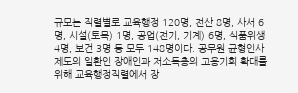규모는 직렬별로 교육행정 120명, 전산 8명, 사서 6명, 시설(토목) 1명, 공업(전기, 기계) 6명, 식품위생 4명, 보건 3명 등 모두 148명이다. 공무원 균형인사 제도의 일환인 장애인과 저소득층의 고용기회 확대를 위해 교육행정직렬에서 장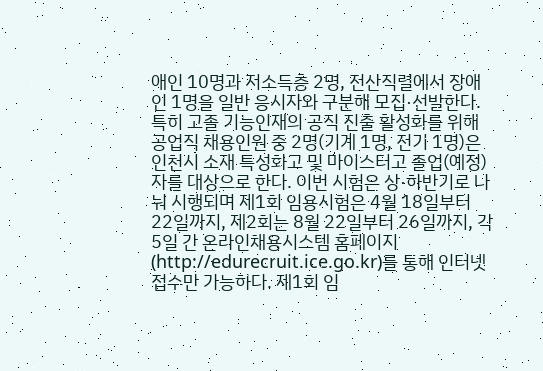애인 10명과 저소득층 2명, 전산직렬에서 장애인 1명을 일반 응시자와 구분해 모집·선발한다. 특히 고졸 기능인재의 공직 진출 활성화를 위해 공업직 채용인원 중 2명(기계 1명, 전기 1명)은 인천시 소재 특성화고 및 마이스터고 졸업(예정)자를 대상으로 한다. 이번 시험은 상·하반기로 나눠 시행되며 제1회 임용시험은 4월 18일부터 22일까지, 제2회는 8월 22일부터 26일까지, 각 5일 간 온라인채용시스템 홈페이지(http://edurecruit.ice.go.kr)를 통해 인터넷 접수만 가능하다. 제1회 임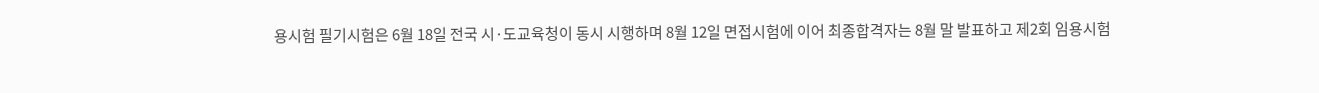용시험 필기시험은 6월 18일 전국 시·도교육청이 동시 시행하며 8월 12일 면접시험에 이어 최종합격자는 8월 말 발표하고 제2회 임용시험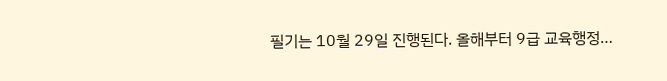필기는 10월 29일 진행된다. 올해부터 9급 교육행정…